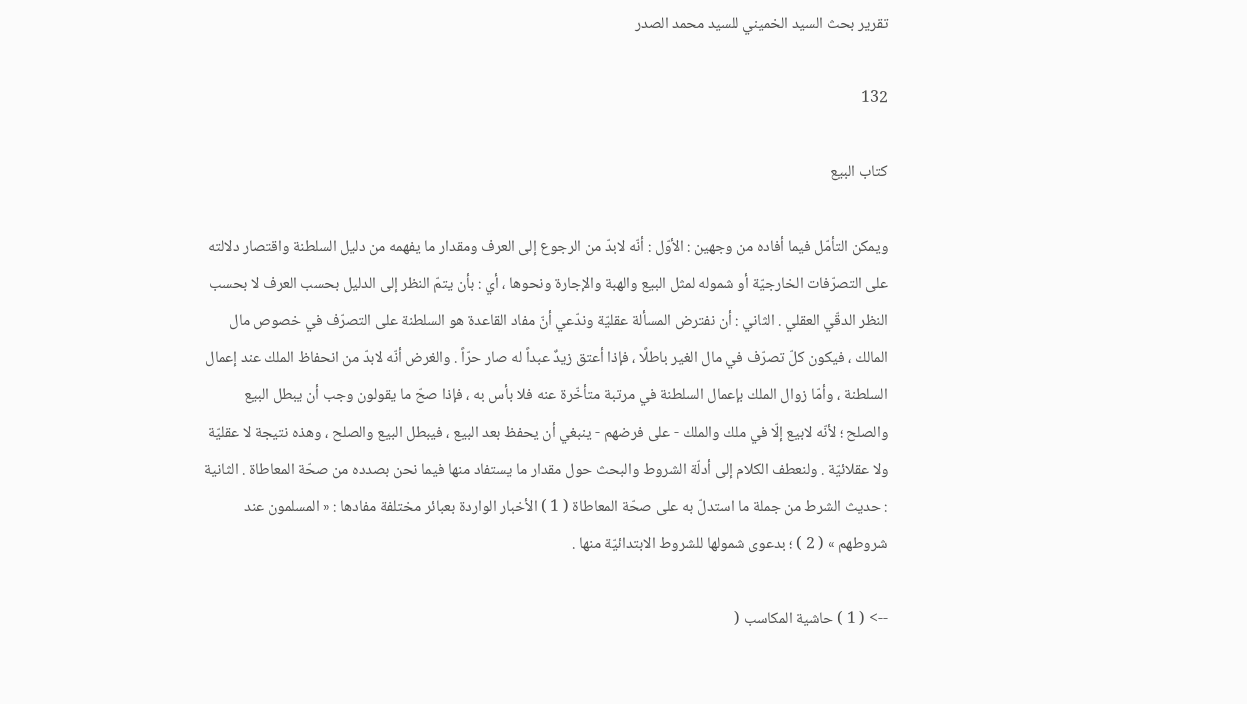تقرير بحث السيد الخميني للسيد محمد الصدر

132

كتاب البيع

ويمكن التأمّل فيما أفاده من وجهين : الأوّل : أنّه لابدّ من الرجوع إلى العرف ومقدار ما يفهمه من دليل السلطنة واقتصار دلالته على التصرّفات الخارجيّة أو شموله لمثل البيع والهبة والإجارة ونحوها ، أي : بأن يتمّ النظر إلى الدليل بحسب العرف لا بحسب النظر الدقّي العقلي . الثاني : أن نفترض المسألة عقليّة وندّعي أنّ مفاد القاعدة هو السلطنة على التصرّف في خصوص مال المالك ، فيكون كلّ تصرّف في مال الغير باطلًا ، فإذا أعتق زيدٌ عبداً له صار حرّاً . والغرض أنّه لابدّ من انحفاظ الملك عند إعمال السلطنة ، وأمّا زوال الملك بإعمال السلطنة في مرتبة متأخّرة عنه فلا بأس به ، فإذا صحّ ما يقولون وجب أن يبطل البيع والصلح ؛ لأنّه لابيع إلّا في ملك والملك - على فرضهم - ينبغي أن يحفظ بعد البيع ، فيبطل البيع والصلح ، وهذه نتيجة لا عقليّة ولا عقلائيّة . ولنعطف الكلام إلى أدلّة الشروط والبحث حول مقدار ما يستفاد منها فيما نحن بصدده من صحّة المعاطاة . الثانية : حديث الشرط من جملة ما استدلّ به على صحّة المعاطاة ( 1 ) الأخبار الواردة بعبائر مختلفة مفادها : « المسلمون عند شروطهم » ( 2 ) ؛ بدعوى شمولها للشروط الابتدائيّة منها .

--> ( 1 ) حاشية المكاسب (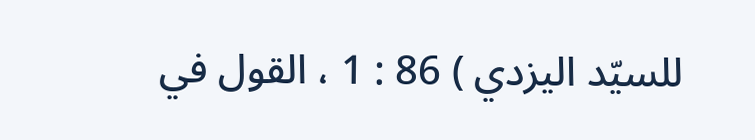للسيّد اليزدي ) 86 : 1 ، القول في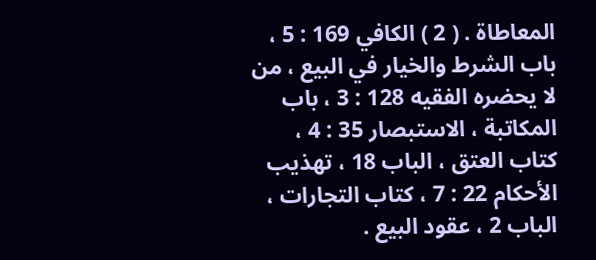المعاطاة . ( 2 ) الكافي 169 : 5 ، باب الشرط والخيار في البيع ، من لا يحضره الفقيه 128 : 3 ، باب المكاتبة ، الاستبصار 35 : 4 ، كتاب العتق ، الباب 18 ، تهذيب الأحكام 22 : 7 ، كتاب التجارات ، الباب 2 ، عقود البيع .